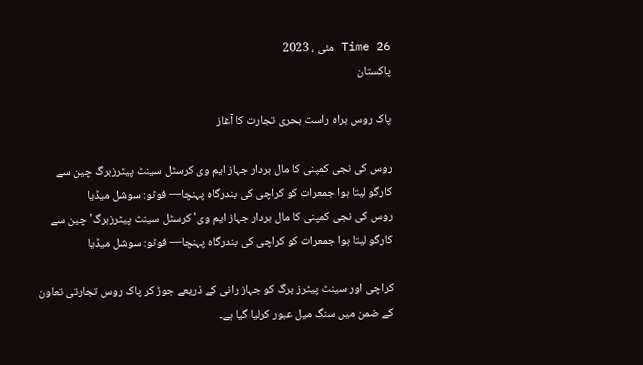Time 26 مئی ، 2023
پاکستان

پاک روس براہ راست بحری تجارت کا آغاز

روس کی نجی کمپنی کا مال بردار جہاز ایم وی کرسٹل سینٹ پیٹرزبرگ چین سے کارگو لیتا ہوا جمعرات کو کراچی کی بندرگاہ پہنچا— فوٹو: سوشل میڈیا
روس کی نجی کمپنی کا مال بردار جہاز ایم وی' کرسٹل سینٹ پیٹرزبرگ' چین سے کارگو لیتا ہوا جمعرات کو کراچی کی بندرگاہ پہنچا— فوٹو: سوشل میڈیا

کراچی اور سینٹ پیٹرز برگ کو جہاز رانی کے ذریعے جوڑ کر پاک روس تجارتی تعاون کے ضمن میں سنگ میل عبور کرلیا گیا ہے۔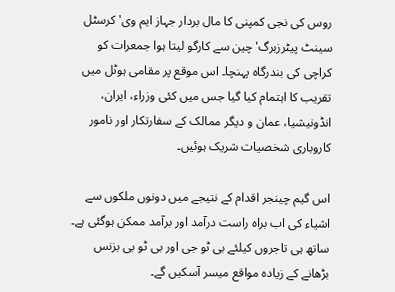روس کی نجی کمپنی کا مال بردار جہاز ایم وی' کرسٹل سینٹ پیٹرزبرگ' چین سے کارگو لیتا ہوا جمعرات کو کراچی کی بندرگاہ پہنچا۔ اس موقع پر مقامی ہوٹل میں تقریب کا اہتمام کیا گیا جس میں کئی وزراء، ایران، انڈونیشیا، عمان و دیگر ممالک کے سفارتکار اور نامور کاروباری شخصیات شریک ہوئیں۔

اس گیم چینجر اقدام کے نتیجے میں دونوں ملکوں سے اشیاء کی اب براہ راست درآمد اور برآمد ممکن ہوگئی ہے۔ ساتھ ہی تاجروں کیلئے بی ٹو جی اور بی ٹو بی بزنس بڑھانے کے زیادہ مواقع میسر آسکیں گے۔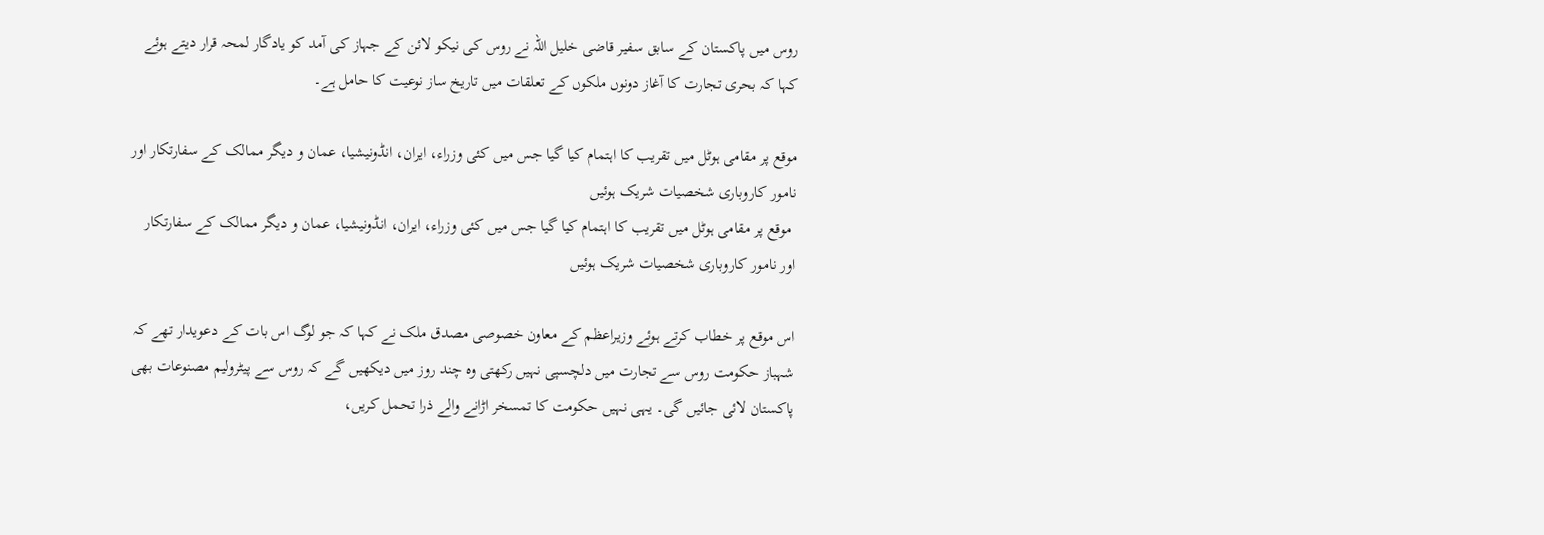روس میں پاکستان کے سابق سفیر قاضی خلیل اللہ نے روس کی نیکو لائن کے جہاز کی آمد کو یادگار لمحہ قرار دیتے ہوئے کہا کہ بحری تجارت کا آغاز دونوں ملکوں کے تعلقات میں تاریخ ساز نوعیت کا حامل ہے۔

موقع پر مقامی ہوٹل میں تقریب کا اہتمام کیا گیا جس میں کئی وزراء، ایران، انڈونیشیا، عمان و دیگر ممالک کے سفارتکار اور نامور کاروباری شخصیات شریک ہوئیں
 موقع پر مقامی ہوٹل میں تقریب کا اہتمام کیا گیا جس میں کئی وزراء، ایران، انڈونیشیا، عمان و دیگر ممالک کے سفارتکار اور نامور کاروباری شخصیات شریک ہوئیں

اس موقع پر خطاب کرتے ہوئے وزیراعظم کے معاون خصوصی مصدق ملک نے کہا کہ جو لوگ اس بات کے دعویدار تھے کہ شہباز حکومت روس سے تجارت میں دلچسپی نہیں رکھتی وہ چند روز میں دیکھیں گے کہ روس سے پیٹرولیم مصنوعات بھی پاکستان لائی جائیں گی۔ یہی نہیں حکومت کا تمسخر اڑانے والے ذرا تحمل کریں،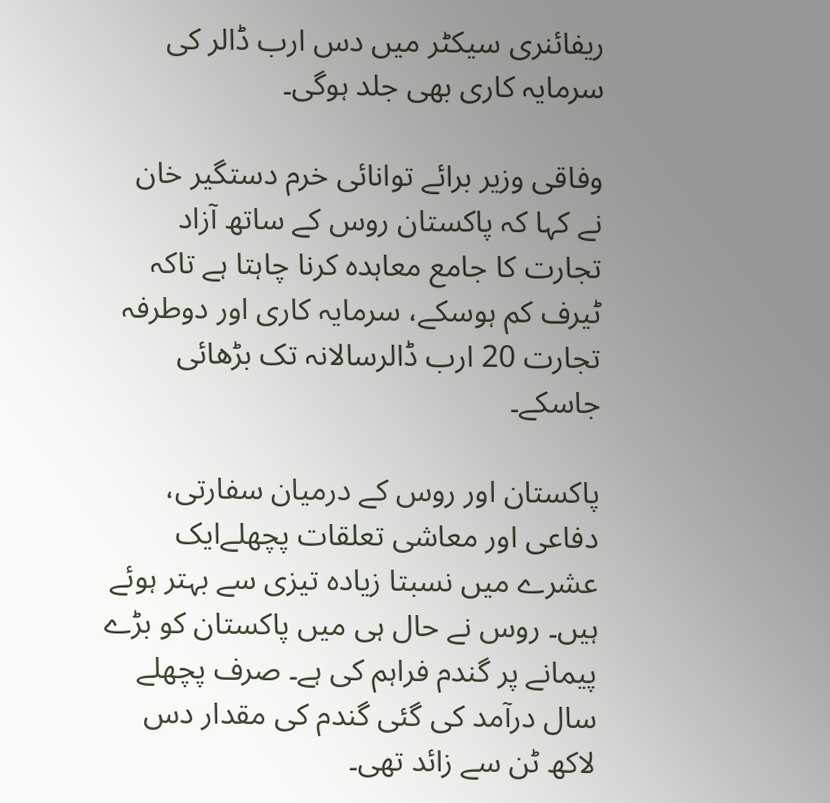ریفائنری سیکٹر میں دس ارب ڈالر کی سرمایہ کاری بھی جلد ہوگی۔

وفاقی وزیر برائے توانائی خرم دستگیر خان نے کہا کہ پاکستان روس کے ساتھ آزاد تجارت کا جامع معاہدہ کرنا چاہتا ہے تاکہ ٹیرف کم ہوسکے، سرمایہ کاری اور دوطرفہ تجارت 20 ارب ڈالرسالانہ تک بڑھائی جاسکے۔

پاکستان اور روس کے درمیان سفارتی، دفاعی اور معاشی تعلقات پچھلےایک عشرے میں نسبتا زیادہ تیزی سے بہتر ہوئے ہیں۔ روس نے حال ہی میں پاکستان کو بڑے پیمانے پر گندم فراہم کی ہے۔ صرف پچھلے سال درآمد کی گئی گندم کی مقدار دس لاکھ ٹن سے زائد تھی۔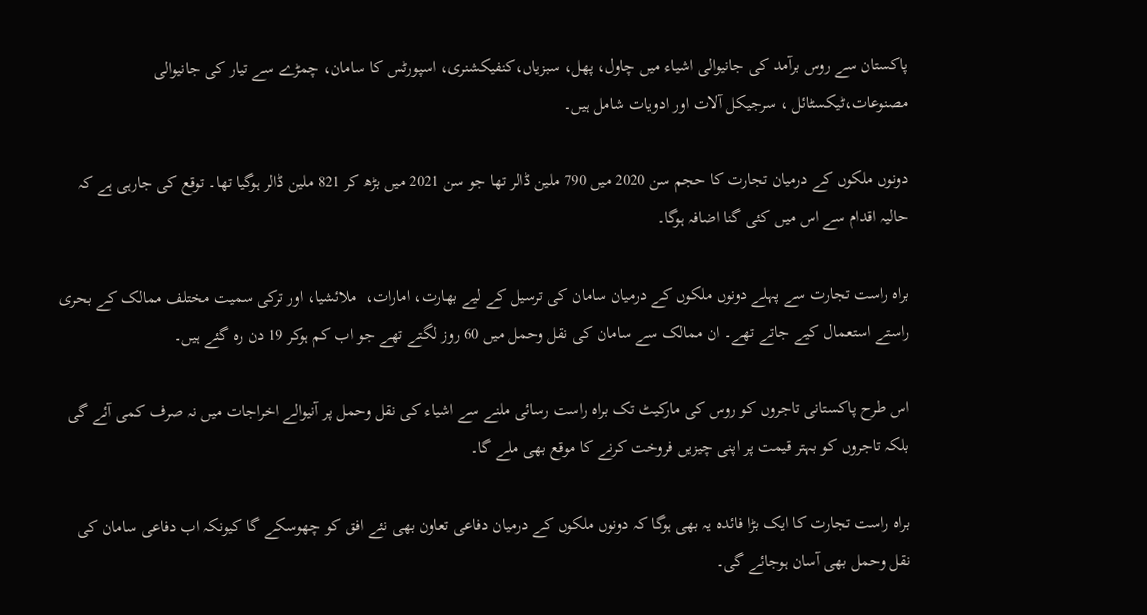پاکستان سے روس برآمد کی جانیوالی اشیاء میں چاول، پھل، سبزیاں،کنفیکشنری، اسپورٹس کا سامان، چمڑے سے تیار کی جانیوالی مصنوعات،ٹیکسٹائل ، سرجیکل آلات اور ادویات شامل ہیں۔

دونوں ملکوں کے درمیان تجارت کا حجم سن 2020 میں 790 ملین ڈالر تھا جو سن 2021 میں بڑھ کر 821 ملین ڈالر ہوگیا تھا۔ توقع کی جارہی ہے کہ حالیہ اقدام سے اس میں کئی گنا اضافہ ہوگا۔

براہ راست تجارت سے پہلے دونوں ملکوں کے درمیان سامان کی ترسیل کے لیے بھارت، امارات،  ملائشیا، اور ترکی سمیت مختلف ممالک کے بحری راستے استعمال کیے جاتے تھے۔ ان ممالک سے سامان کی نقل وحمل میں 60 روز لگتے تھے جو اب کم ہوکر 19 دن رہ گئے ہیں۔

اس طرح پاکستانی تاجروں کو روس کی مارکیٹ تک براہ راست رسائی ملنے سے اشیاء کی نقل وحمل پر آنیوالے اخراجات میں نہ صرف کمی آئے گی بلکہ تاجروں کو بہتر قیمت پر اپنی چیزیں فروخت کرنے کا موقع بھی ملے گا۔

براہ راست تجارت کا ایک بڑا فائدہ یہ بھی ہوگا کہ دونوں ملکوں کے درمیان دفاعی تعاون بھی نئے افق کو چھوسکے گا کیونکہ اب دفاعی سامان کی نقل وحمل بھی آسان ہوجائے گی۔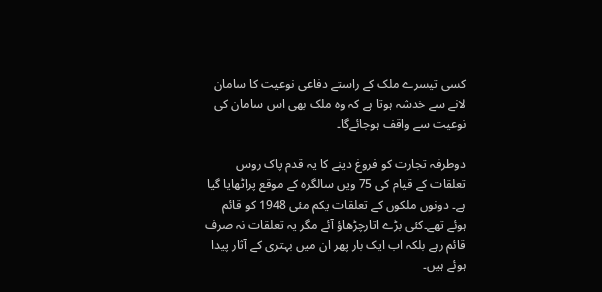کسی تیسرے ملک کے راستے دفاعی نوعیت کا سامان لانے سے خدشہ ہوتا ہے کہ وہ ملک بھی اس سامان کی نوعیت سے واقف ہوجائےگا۔

دوطرفہ تجارت کو فروغ دینے کا یہ قدم پاک روس تعلقات کے قیام کی 75 ویں سالگرہ کے موقع پراٹھایا گیا ہے۔ دونوں ملکوں کے تعلقات یکم مئی 1948 کو قائم ہوئے تھے۔کئی بڑے اتارچڑھاؤ آئے مگر یہ تعلقات نہ صرف قائم رہے بلکہ اب ایک بار پھر ان میں بہتری کے آثار پیدا ہوئے ہیں۔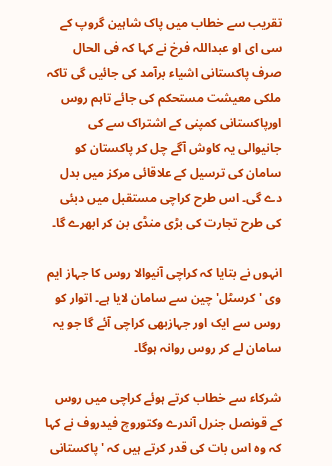تقریب سے خطاب میں پاک شاہین گروپ کے سی ای او عبداللہ فرخ نے کہا کہ فی الحال صرف پاکستانی اشیاء برآمد کی جائیں گی تاکہ ملکی معیشت مستحکم کی جائے تاہم روس اورپاکستانی کمپنی کے اشتراک سے کی جانیوالی یہ کاوش آگے چل کر پاکستان کو سامان کی ترسیل کے علاقائی مرکز میں بدل دے گی۔ اس طرح کراچی مستقبل میں دبئی کی طرح تجارت کی بڑی منڈی بن کر ابھرے گا۔

انہوں نے بتایا کہ کراچی آنیوالا روس کا جہاز ایم وی 'کرسٹل' چین سے سامان لایا ہے۔ اتوار کو روس سے ایک اور جہازبھی کراچی آئے گا جو یہ سامان لے کر روس روانہ ہوگا۔

شرکاء سے خطاب کرتے ہوئے کراچی میں روس کے قونصل جنرل آندرے وکتوروچ فیدروف نے کہا کہ وہ اس بات کی قدر کرتے ہیں کہ ' پاکستانی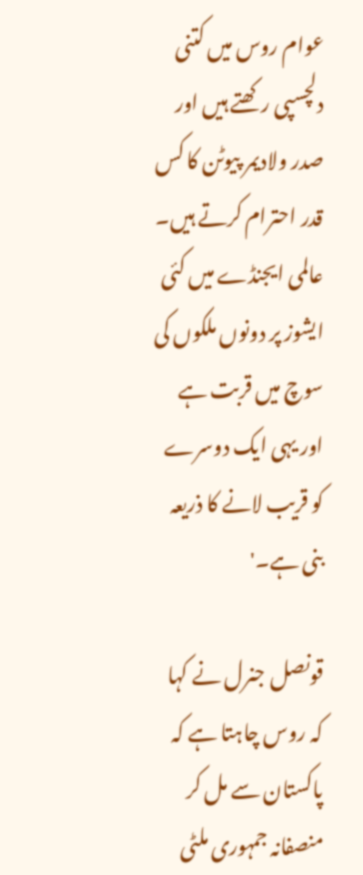عوام روس میں کتنی دلچسپی رکھتے ہیں اور صدر ولادیمر پیوٹن کا کس قدر احترام کرتے ہیں۔ عالمی ایجنڈے میں کئی ایشوز پر دونوں ملکوں کی سوچ میں قربت ہے اور یہی ایک دوسرے کو قریب لانے کا ذریعہ بنی ہے۔'

قونصل جنرل نے کہا کہ روس چاہتا ہے کہ پاکستان سے مل کر منصفانہ جمہوری ملٹی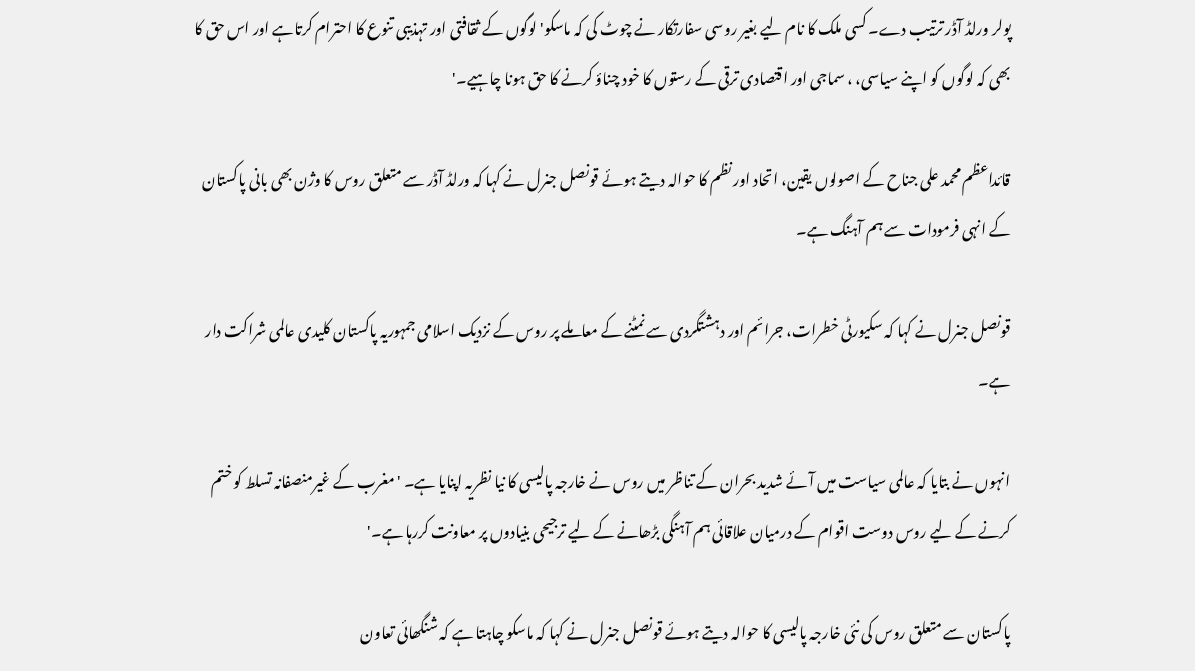پولر ورلڈ آڈر ترتیب دے۔ کسی ملک کا نام لیے بغیر روسی سفارتکار نے چوٹ کی کہ ماسکو' لوگوں کے ثقافتی اور تہذیبی تنوع کا احترام کرتاہے اور اس حق کا بھی کہ لوگوں کو اپنے سیاسی، ، سماجی اور اقتصادی ترقی کے رستوں کا خود چناؤ کرنے کا حق ہونا چاہیے۔'

قائداعظم محمد علی جناح کے اصولوں یقین، اتحاد اور نظم کا حوالہ دیتے ہوئے قونصل جنرل نے کہا کہ ورلڈ آڈر سے متعلق روس کا وژن بھی بانی پاکستان کے انہی فرمودات سے ہم آہنگ ہے۔

قونصل جنرل نے کہا کہ سکیورٹی خطرات، جرائم اور دہشتگردی سے نمٹنے کے معاملے پر روس کے نزدیک اسلامی جمہوریہ پاکستان کلیدی عالمی شراکت دار ہے۔

انہوں نے بتایا کہ عالمی سیاست میں آئے شدید بحران کے تناظر میں روس نے خارجہ پالیسی کا نیا نظریہ اپنایا ہے۔ 'مغرب کے غیرمنصفانہ تسلط کو ختم کرنے کے لیے روس دوست اقوام کے درمیان علاقائی ہم آہنگی بڑھانے کے لیے ترجیحی بنیادوں پر معاونت کررہا ہے۔'

پاکستان سے متعلق روس کی نئی خارجہ پالیسی کا حوالہ دیتے ہوئے قونصل جنرل نے کہا کہ ماسکو چاہتا ہے کہ شنگھائی تعاون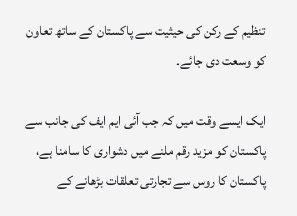تنظیم کے رکن کی حیثیت سے پاکستان کے ساتھ تعاون کو وسعت دی جائے۔

ایک ایسے وقت میں کہ جب آئی ایم ایف کی جانب سے پاکستان کو مزید رقم ملنے میں دشواری کا سامنا ہے، پاکستان کا روس سے تجارتی تعلقات بڑھانے کے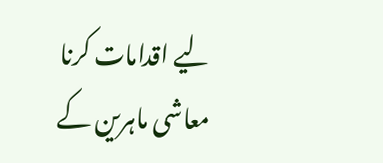لیے اقدامات کرنا معاشی ماہرین کے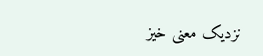نزدیک معنی خیز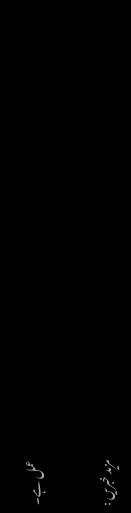عمل ہے۔

مزید خبریں :